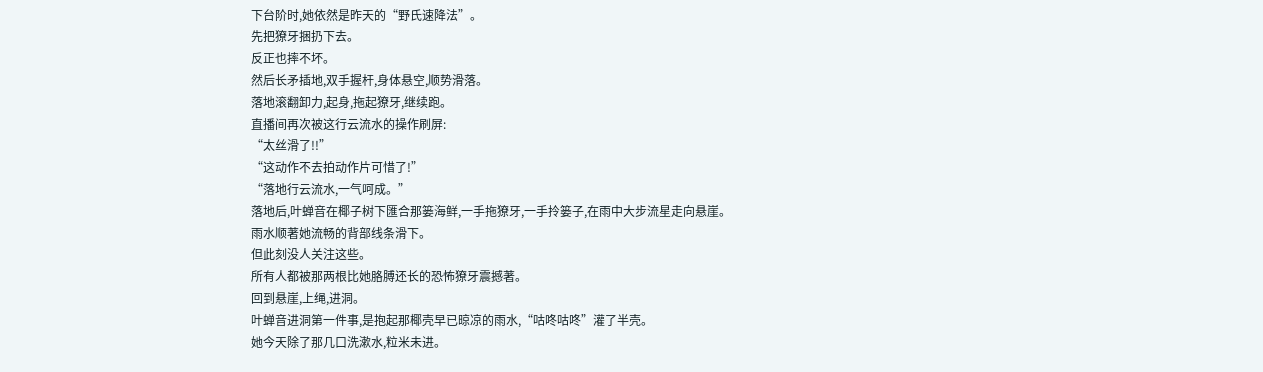下台阶时,她依然是昨天的“野氏速降法”。
先把獠牙捆扔下去。
反正也摔不坏。
然后长矛插地,双手握杆,身体悬空,顺势滑落。
落地滚翻卸力,起身,拖起獠牙,继续跑。
直播间再次被这行云流水的操作刷屏:
“太丝滑了!!”
“这动作不去拍动作片可惜了!”
“落地行云流水,一气呵成。”
落地后,叶蝉音在椰子树下匯合那篓海鲜,一手拖獠牙,一手拎篓子,在雨中大步流星走向悬崖。
雨水顺著她流畅的背部线条滑下。
但此刻没人关注这些。
所有人都被那两根比她胳膊还长的恐怖獠牙震撼著。
回到悬崖,上绳,进洞。
叶蝉音进洞第一件事,是抱起那椰壳早已晾凉的雨水,“咕咚咕咚”灌了半壳。
她今天除了那几口洗漱水,粒米未进。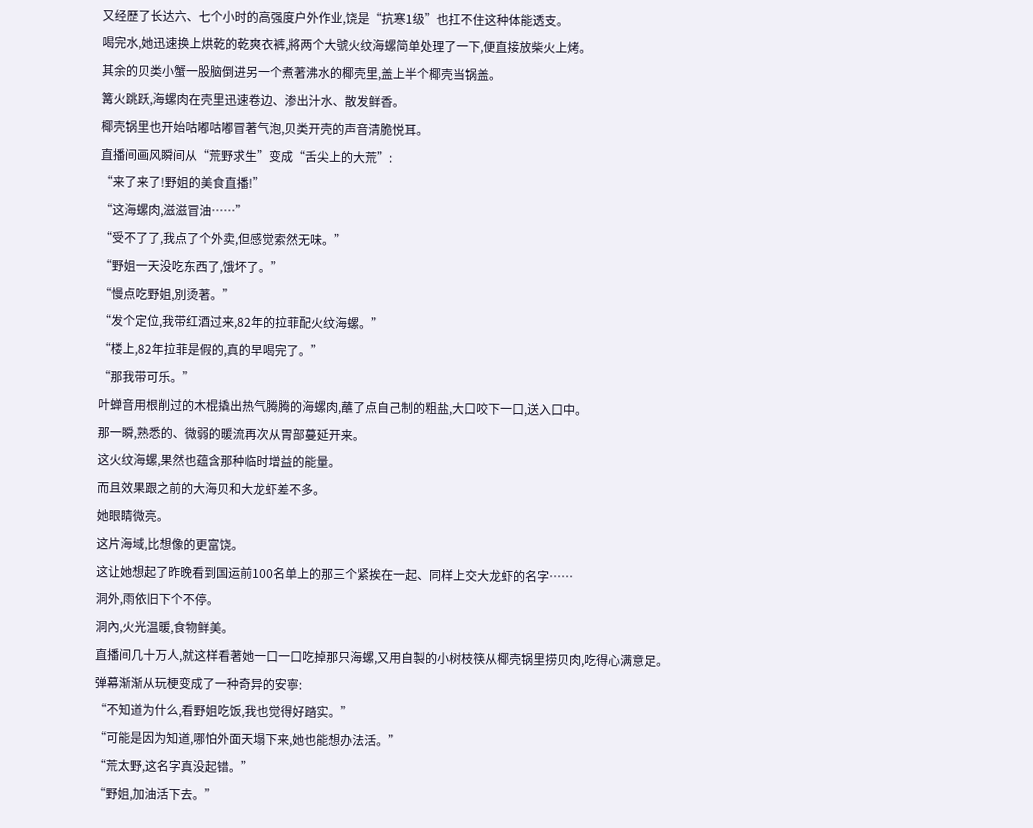又经歷了长达六、七个小时的高强度户外作业,饶是“抗寒1级”也扛不住这种体能透支。
喝完水,她迅速换上烘乾的乾爽衣裤,將两个大號火纹海螺简单处理了一下,便直接放柴火上烤。
其余的贝类小蟹一股脑倒进另一个煮著沸水的椰壳里,盖上半个椰壳当锅盖。
篝火跳跃,海螺肉在壳里迅速卷边、渗出汁水、散发鲜香。
椰壳锅里也开始咕嘟咕嘟冒著气泡,贝类开壳的声音清脆悦耳。
直播间画风瞬间从“荒野求生”变成“舌尖上的大荒”:
“来了来了!野姐的美食直播!”
“这海螺肉,滋滋冒油……”
“受不了了,我点了个外卖,但感觉索然无味。”
“野姐一天没吃东西了,饿坏了。”
“慢点吃野姐,別烫著。”
“发个定位,我带红酒过来,82年的拉菲配火纹海螺。”
“楼上,82年拉菲是假的,真的早喝完了。”
“那我带可乐。”
叶蝉音用根削过的木棍撬出热气腾腾的海螺肉,蘸了点自己制的粗盐,大口咬下一口,送入口中。
那一瞬,熟悉的、微弱的暖流再次从胃部蔓延开来。
这火纹海螺,果然也蕴含那种临时增益的能量。
而且效果跟之前的大海贝和大龙虾差不多。
她眼睛微亮。
这片海域,比想像的更富饶。
这让她想起了昨晚看到国运前100名单上的那三个紧挨在一起、同样上交大龙虾的名字……
洞外,雨依旧下个不停。
洞內,火光温暖,食物鲜美。
直播间几十万人,就这样看著她一口一口吃掉那只海螺,又用自製的小树枝筷从椰壳锅里捞贝肉,吃得心满意足。
弹幕渐渐从玩梗变成了一种奇异的安寧:
“不知道为什么,看野姐吃饭,我也觉得好踏实。”
“可能是因为知道,哪怕外面天塌下来,她也能想办法活。”
“荒太野,这名字真没起错。”
“野姐,加油活下去。”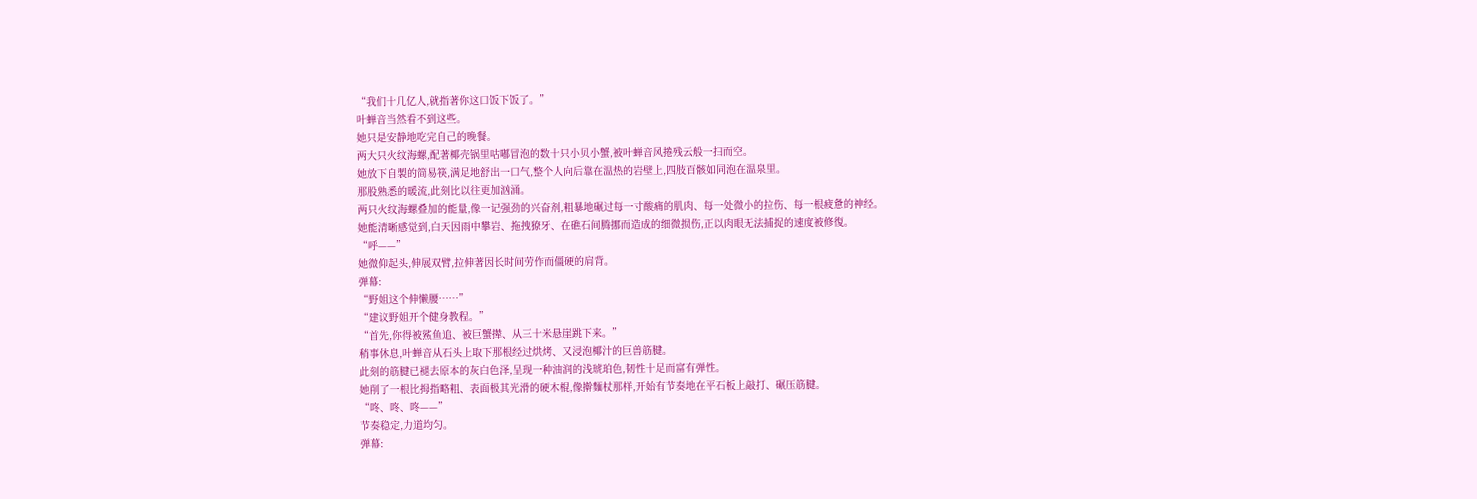“我们十几亿人,就指著你这口饭下饭了。”
叶蝉音当然看不到这些。
她只是安静地吃完自己的晚餐。
两大只火纹海螺,配著椰壳锅里咕嘟冒泡的数十只小贝小蟹,被叶蝉音风捲残云般一扫而空。
她放下自製的简易筷,满足地舒出一口气,整个人向后靠在温热的岩壁上,四肢百骸如同泡在温泉里。
那股熟悉的暖流,此刻比以往更加汹涌。
两只火纹海螺叠加的能量,像一记强劲的兴奋剂,粗暴地碾过每一寸酸痛的肌肉、每一处微小的拉伤、每一根疲惫的神经。
她能清晰感觉到,白天因雨中攀岩、拖拽獠牙、在礁石间腾挪而造成的细微损伤,正以肉眼无法捕捉的速度被修復。
“呼——”
她微仰起头,伸展双臂,拉伸著因长时间劳作而僵硬的肩背。
弹幕:
“野姐这个伸懒腰……”
“建议野姐开个健身教程。”
“首先,你得被鯊鱼追、被巨蟹撵、从三十米悬崖跳下来。”
稍事休息,叶蝉音从石头上取下那根经过烘烤、又浸泡椰汁的巨兽筋腱。
此刻的筋腱已褪去原本的灰白色泽,呈现一种油润的浅琥珀色,韧性十足而富有弹性。
她削了一根比拇指略粗、表面极其光滑的硬木棍,像擀麵杖那样,开始有节奏地在平石板上敲打、碾压筋腱。
“咚、咚、咚——”
节奏稳定,力道均匀。
弹幕: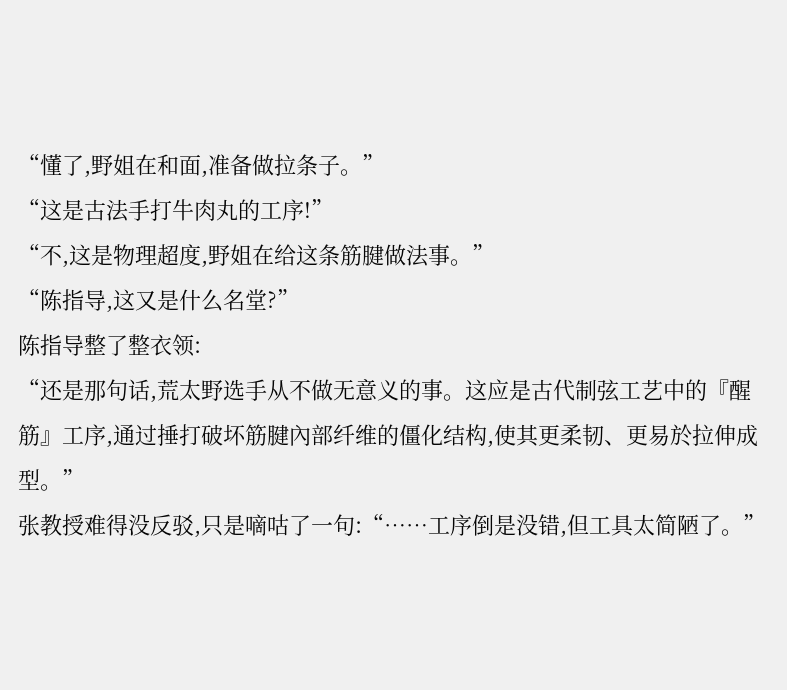“懂了,野姐在和面,准备做拉条子。”
“这是古法手打牛肉丸的工序!”
“不,这是物理超度,野姐在给这条筋腱做法事。”
“陈指导,这又是什么名堂?”
陈指导整了整衣领:
“还是那句话,荒太野选手从不做无意义的事。这应是古代制弦工艺中的『醒筋』工序,通过捶打破坏筋腱內部纤维的僵化结构,使其更柔韧、更易於拉伸成型。”
张教授难得没反驳,只是嘀咕了一句:“……工序倒是没错,但工具太简陋了。”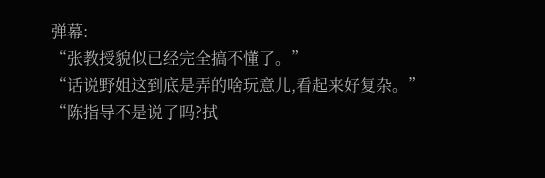弹幕:
“张教授貌似已经完全搞不懂了。”
“话说野姐这到底是弄的啥玩意儿,看起来好复杂。”
“陈指导不是说了吗?拭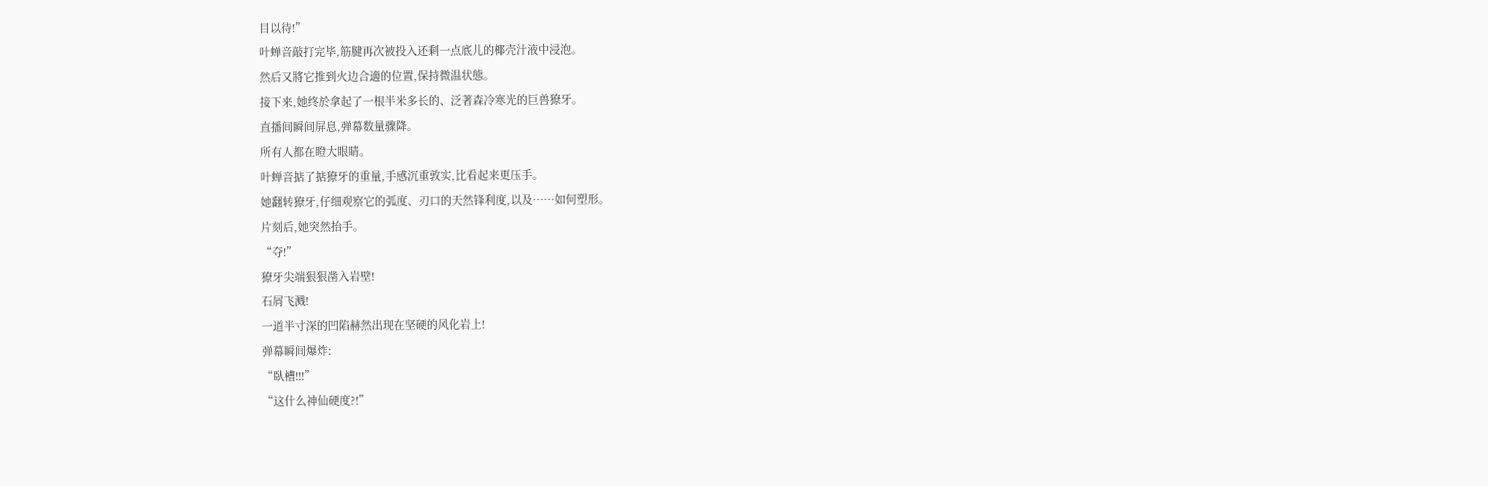目以待!”
叶蝉音敲打完毕,筋腱再次被投入还剩一点底儿的椰壳汁液中浸泡。
然后又將它推到火边合適的位置,保持微温状態。
接下来,她终於拿起了一根半米多长的、泛著森冷寒光的巨兽獠牙。
直播间瞬间屏息,弹幕数量骤降。
所有人都在瞪大眼睛。
叶蝉音掂了掂獠牙的重量,手感沉重敦实,比看起来更压手。
她翻转獠牙,仔细观察它的弧度、刃口的天然锋利度,以及……如何塑形。
片刻后,她突然抬手。
“夺!”
獠牙尖端狠狠凿入岩壁!
石屑飞溅!
一道半寸深的凹陷赫然出现在坚硬的风化岩上!
弹幕瞬间爆炸:
“臥槽!!!”
“这什么神仙硬度?!”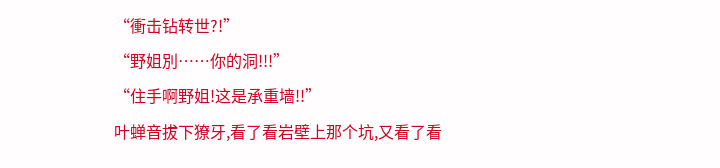“衝击钻转世?!”
“野姐別……你的洞!!!”
“住手啊野姐!这是承重墙!!”
叶蝉音拔下獠牙,看了看岩壁上那个坑,又看了看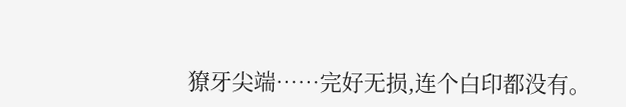獠牙尖端……完好无损,连个白印都没有。